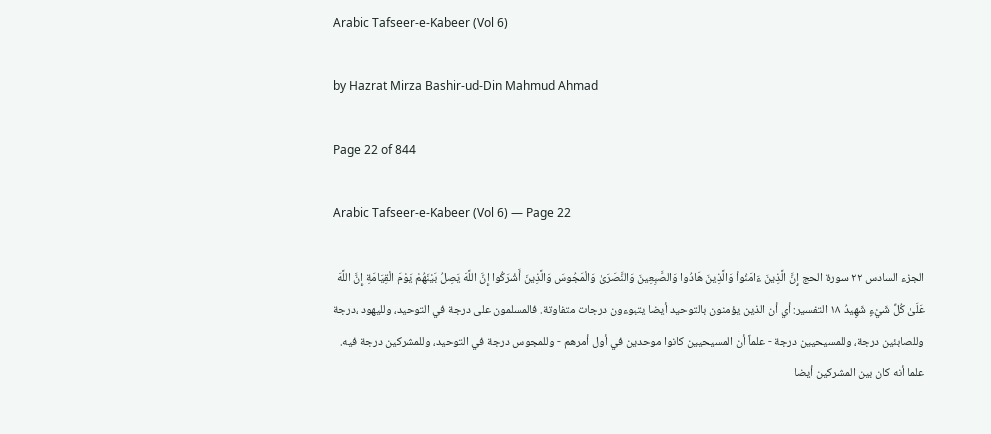Arabic Tafseer-e-Kabeer (Vol 6)

by Hazrat Mirza Bashir-ud-Din Mahmud Ahmad

Page 22 of 844

Arabic Tafseer-e-Kabeer (Vol 6) — Page 22

الجزء السادس ۲۲ سورة الحج إِنَّ الَّذِينَ ءَامَنُواْ وَالَّذِينَ هَادُوا وَالصَّبِعِينَ وَالنَّصَرَىٰ وَالْمَجُوسَ وَالَّذِينَ أَشْرَكُوا إِنَّ اللَّهَ يَصِلُ بَيْنَهُمْ يَوْمَ الْقِيَامَةِ إِنَّ اللَّهَ عَلَىٰ كُلِّ شَيْءٍ شَهِيدُ ۱۸ التفسير: أي أن الذين يؤمنون بالتوحيد أيضا يتبوءون درجات متفاوتة. فالمسلمون على درجة في التوحيد، ولليهود ،درجة وللصابئين درجة، وللمسيحيين درجة - علماً أن المسيحيين كانوا موحدين في أول أمرهم - وللمجوس درجة في التوحيد، وللمشركين درجة فيه. علما أنه كان بين المشركين أيضا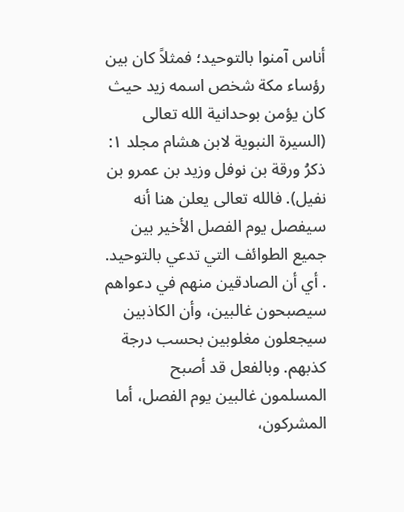أناس آمنوا بالتوحيد؛ فمثلاً كان بين رؤساء مكة شخص اسمه زيد حيث كان يؤمن بوحدانية الله تعالى (السيرة النبوية لابن هشام مجلد ١: ذكرُ ورقة بن نوفل وزيد بن عمرو بن نفيل). فالله تعالى يعلن هنا أنه سيفصل يوم الفصل الأخير بين جميع الطوائف التي تدعي بالتوحيد. . أي أن الصادقين منهم في دعواهم سيصبحون غالبين، وأن الكاذبين سيجعلون مغلوبين بحسب درجة كذبهم. وبالفعل قد أصبح المسلمون غالبين يوم الفصل، أما المشركون،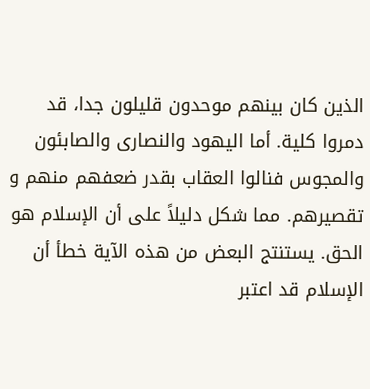الذين كان بينهم موحدون قليلون جدا، قد دمروا كلية. أما اليهود والنصارى والصابئون والمجوس فنالوا العقاب بقدر ضعفهم منهم و تقصيرهم. مما شكل دليلاً على أن الإسلام هو الحق. يستنتج البعض من هذه الآية خطأ أن الإسلام قد اعتبر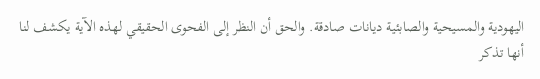اليهودية والمسيحية والصابئية ديانات صادقة. والحق أن النظر إلى الفحوى الحقيقي لهذه الآية يكشف لنا أنها تذكر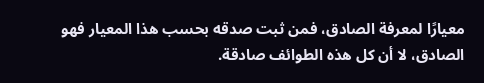معيارًا لمعرفة الصادق، فمن ثبت صدقه بحسب هذا المعيار فهو الصادق، لا أن كل هذه الطوائف صادقة.